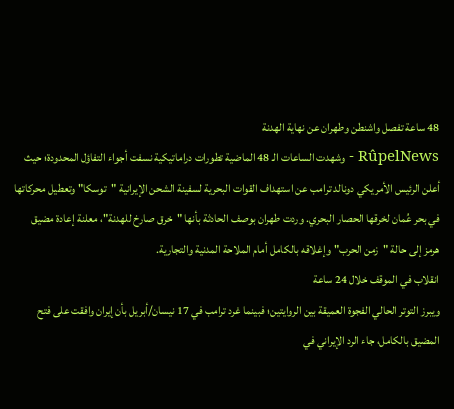48 ساعة تفصل واشنطن وطهران عن نهاية الهدنة
RûpelNews - وشهدت الساعات الـ 48 الماضية تطورات دراماتيكية نسفت أجواء التفاؤل المحدودة؛ حيث أعلن الرئيس الأمريكي دونالد ترامب عن استهداف القوات البحرية لسفينة الشحن الإيرانية "توسكا" وتعطيل محركاتها في بحر عُمان لخرقها الحصار البحري. وردت طهران بوصف الحادثة بأنها "خرق صارخ للهدنة"، معلنة إعادة مضيق هرمز إلى حالة "زمن الحرب" وإغلاقه بالكامل أمام الملاحة المدنية والتجارية.
انقلاب في الموقف خلال 24 ساعة
ويبرز التوتر الحالي الفجوة العميقة بين الروايتين؛ فبينما غرد ترامب في 17 نيسان/أبريل بأن إيران وافقت على فتح المضيق بالكامل، جاء الرد الإيراني في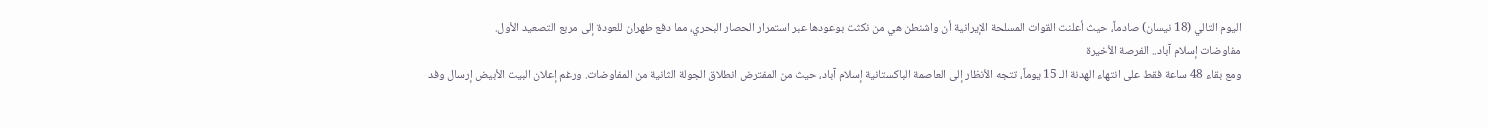اليوم التالي (18 نيسان) صادماً، حيث أعلنت القوات المسلحة الإيرانية أن واشنطن هي من نكثت بوعودها عبر استمرار الحصار البحري، مما دفع طهران للعودة إلى مربع التصعيد الأول.
مفاوضات إسلام آباد.. الفرصة الأخيرة
ومع بقاء 48 ساعة فقط على انتهاء الهدنة الـ 15 يوماً، تتجه الأنظار إلى العاصمة الباكستانية إسلام آباد، حيث من المفترض انطلاق الجولة الثانية من المفاوضات. ورغم إعلان البيت الأبيض إرسال وفد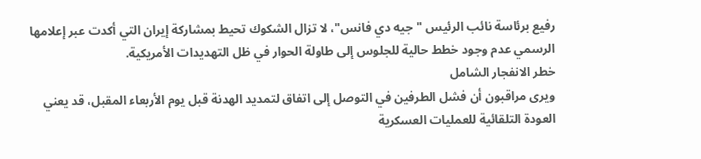رفيع برئاسة نائب الرئيس "جيه دي فانس"، لا تزال الشكوك تحيط بمشاركة إيران التي أكدت عبر إعلامها الرسمي عدم وجود خطط حالية للجلوس إلى طاولة الحوار في ظل التهديدات الأمريكية.
خطر الانفجار الشامل
ويرى مراقبون أن فشل الطرفين في التوصل إلى اتفاق لتمديد الهدنة قبل يوم الأربعاء المقبل، قد يعني العودة التلقائية للعمليات العسكرية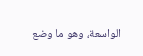الواسعة، وهو ما وضع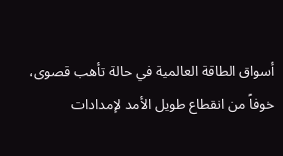أسواق الطاقة العالمية في حالة تأهب قصوى، خوفاً من انقطاع طويل الأمد لإمدادات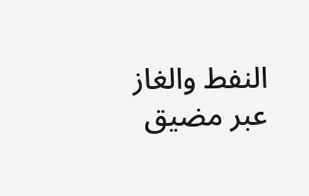النفط والغاز عبر مضيق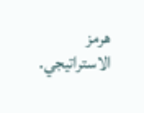هرمز الاستراتيجي.